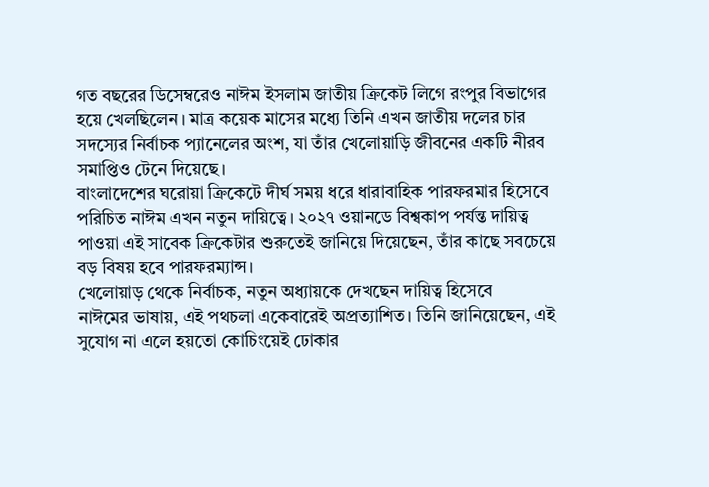গত বছরের ডিসেম্বরেও নাঈম ইসলাম জাতীয় ক্রিকেট লিগে রংপুর বিভাগের হয়ে খেলছিলেন। মাত্র কয়েক মাসের মধ্যে তিনি এখন জাতীয় দলের চার সদস্যের নির্বাচক প্যানেলের অংশ, যা তাঁর খেলোয়াড়ি জীবনের একটি নীরব সমাপ্তিও টেনে দিয়েছে।
বাংলাদেশের ঘরোয়া ক্রিকেটে দীর্ঘ সময় ধরে ধারাবাহিক পারফরমার হিসেবে পরিচিত নাঈম এখন নতুন দায়িত্বে। ২০২৭ ওয়ানডে বিশ্বকাপ পর্যন্ত দায়িত্ব পাওয়া এই সাবেক ক্রিকেটার শুরুতেই জানিয়ে দিয়েছেন, তাঁর কাছে সবচেয়ে বড় বিষয় হবে পারফরম্যান্স।
খেলোয়াড় থেকে নির্বাচক, নতুন অধ্যায়কে দেখছেন দায়িত্ব হিসেবে
নাঈমের ভাষায়, এই পথচলা একেবারেই অপ্রত্যাশিত। তিনি জানিয়েছেন, এই সুযোগ না এলে হয়তো কোচিংয়েই ঢোকার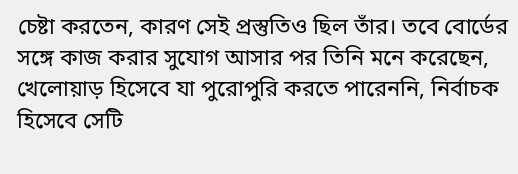চেষ্টা করতেন, কারণ সেই প্রস্তুতিও ছিল তাঁর। তবে বোর্ডের সঙ্গে কাজ করার সুযোগ আসার পর তিনি মনে করেছেন, খেলোয়াড় হিসেবে যা পুরোপুরি করতে পারেননি, নির্বাচক হিসেবে সেটি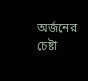অর্জনের চেষ্টা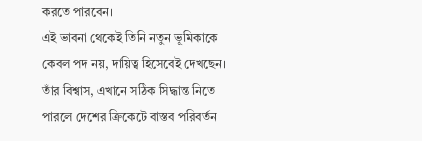করতে পারবেন।
এই ভাবনা থেকেই তিনি নতুন ভূমিকাকে কেবল পদ নয়, দায়িত্ব হিসেবেই দেখছেন। তাঁর বিশ্বাস, এখানে সঠিক সিদ্ধান্ত নিতে পারলে দেশের ক্রিকেটে বাস্তব পরিবর্তন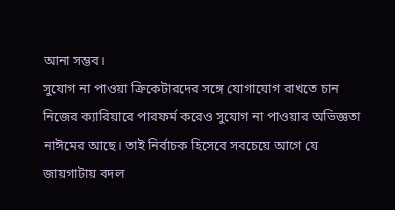আনা সম্ভব।
সুযোগ না পাওয়া ক্রিকেটারদের সঙ্গে যোগাযোগ রাখতে চান
নিজের ক্যারিয়ারে পারফর্ম করেও সুযোগ না পাওয়ার অভিজ্ঞতা নাঈমের আছে। তাই নির্বাচক হিসেবে সবচেয়ে আগে যে জায়গাটায় বদল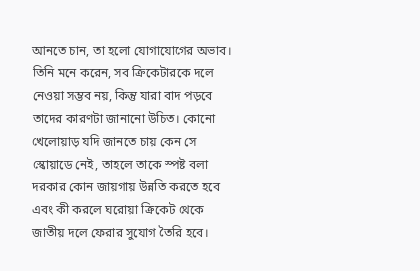আনতে চান, তা হলো যোগাযোগের অভাব।
তিনি মনে করেন, সব ক্রিকেটারকে দলে নেওয়া সম্ভব নয়, কিন্তু যারা বাদ পড়বে তাদের কারণটা জানানো উচিত। কোনো খেলোয়াড় যদি জানতে চায় কেন সে স্কোয়াডে নেই, তাহলে তাকে স্পষ্ট বলা দরকার কোন জায়গায় উন্নতি করতে হবে এবং কী করলে ঘরোয়া ক্রিকেট থেকে জাতীয় দলে ফেরার সুযোগ তৈরি হবে।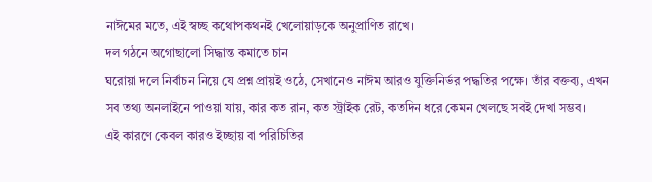নাঈমের মতে, এই স্বচ্ছ কথোপকথনই খেলোয়াড়কে অনুপ্রাণিত রাখে।
দল গঠনে অগোছালো সিদ্ধান্ত কমাতে চান
ঘরোয়া দলে নির্বাচন নিয়ে যে প্রশ্ন প্রায়ই ওঠে, সেখানেও নাঈম আরও যুক্তিনির্ভর পদ্ধতির পক্ষে। তাঁর বক্তব্য, এখন সব তথ্য অনলাইনে পাওয়া যায়, কার কত রান, কত স্ট্রাইক রেট, কতদিন ধরে কেমন খেলছে সবই দেখা সম্ভব।
এই কারণে কেবল কারও ইচ্ছায় বা পরিচিতির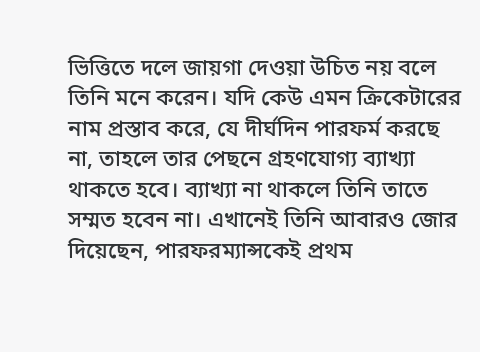ভিত্তিতে দলে জায়গা দেওয়া উচিত নয় বলে তিনি মনে করেন। যদি কেউ এমন ক্রিকেটারের নাম প্রস্তাব করে, যে দীর্ঘদিন পারফর্ম করছে না, তাহলে তার পেছনে গ্রহণযোগ্য ব্যাখ্যা থাকতে হবে। ব্যাখ্যা না থাকলে তিনি তাতে সম্মত হবেন না। এখানেই তিনি আবারও জোর দিয়েছেন, পারফরম্যান্সকেই প্রথম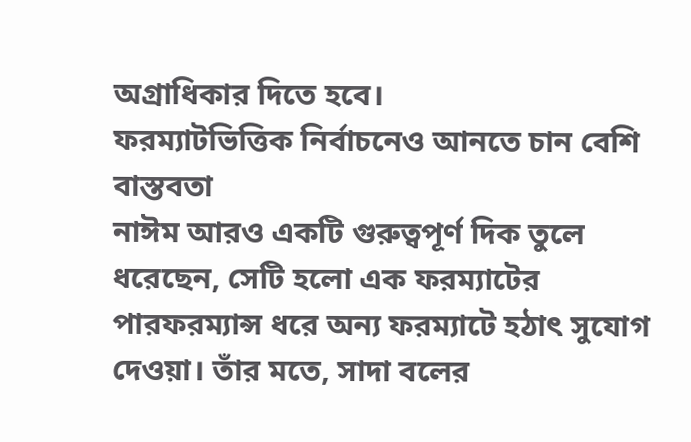অগ্রাধিকার দিতে হবে।
ফরম্যাটভিত্তিক নির্বাচনেও আনতে চান বেশি বাস্তবতা
নাঈম আরও একটি গুরুত্বপূর্ণ দিক তুলে ধরেছেন, সেটি হলো এক ফরম্যাটের পারফরম্যান্স ধরে অন্য ফরম্যাটে হঠাৎ সুযোগ দেওয়া। তাঁর মতে, সাদা বলের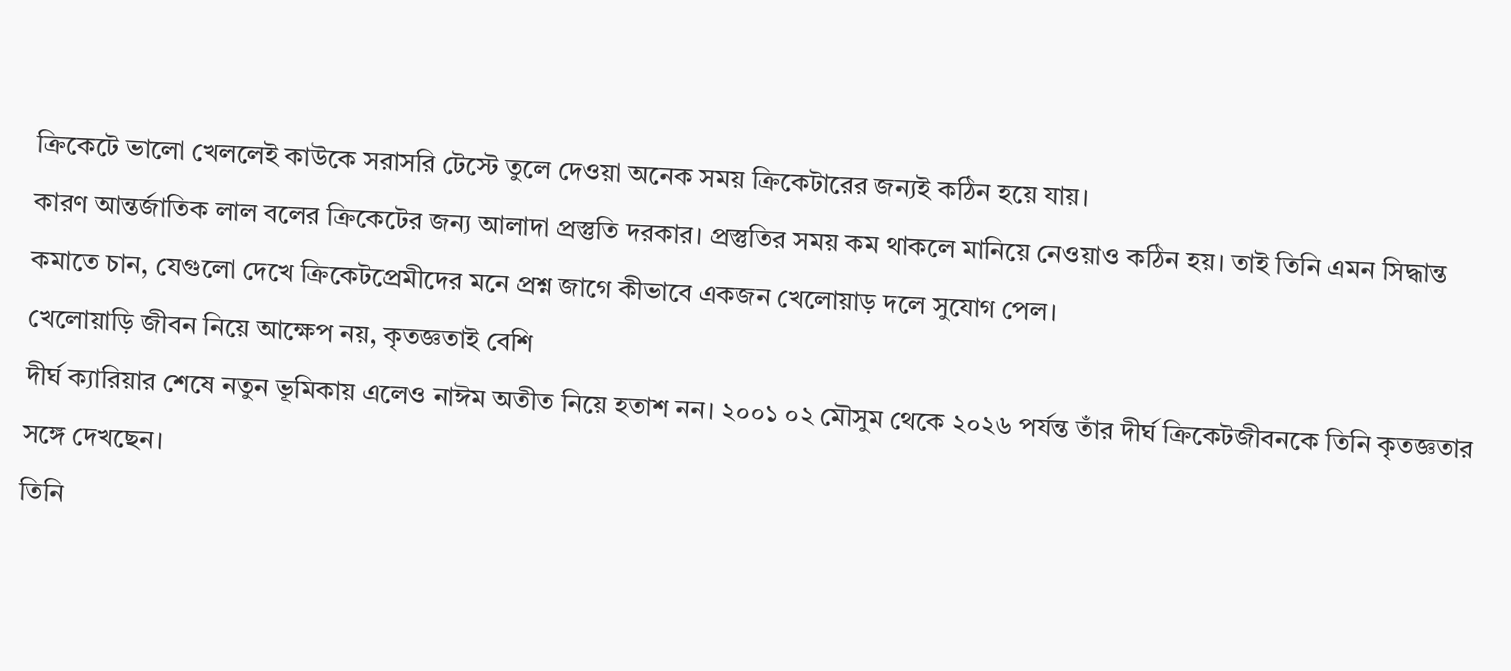ক্রিকেটে ভালো খেললেই কাউকে সরাসরি টেস্টে তুলে দেওয়া অনেক সময় ক্রিকেটারের জন্যই কঠিন হয়ে যায়।
কারণ আন্তর্জাতিক লাল বলের ক্রিকেটের জন্য আলাদা প্রস্তুতি দরকার। প্রস্তুতির সময় কম থাকলে মানিয়ে নেওয়াও কঠিন হয়। তাই তিনি এমন সিদ্ধান্ত কমাতে চান, যেগুলো দেখে ক্রিকেটপ্রেমীদের মনে প্রশ্ন জাগে কীভাবে একজন খেলোয়াড় দলে সুযোগ পেল।
খেলোয়াড়ি জীবন নিয়ে আক্ষেপ নয়, কৃতজ্ঞতাই বেশি
দীর্ঘ ক্যারিয়ার শেষে নতুন ভূমিকায় এলেও নাঈম অতীত নিয়ে হতাশ নন। ২০০১ ০২ মৌসুম থেকে ২০২৬ পর্যন্ত তাঁর দীর্ঘ ক্রিকেটজীবনকে তিনি কৃতজ্ঞতার সঙ্গে দেখছেন।
তিনি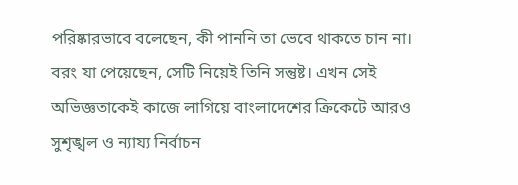পরিষ্কারভাবে বলেছেন, কী পাননি তা ভেবে থাকতে চান না। বরং যা পেয়েছেন, সেটি নিয়েই তিনি সন্তুষ্ট। এখন সেই অভিজ্ঞতাকেই কাজে লাগিয়ে বাংলাদেশের ক্রিকেটে আরও সুশৃঙ্খল ও ন্যায্য নির্বাচন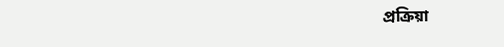প্রক্রিয়া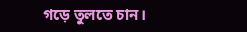গড়ে তুলতে চান।